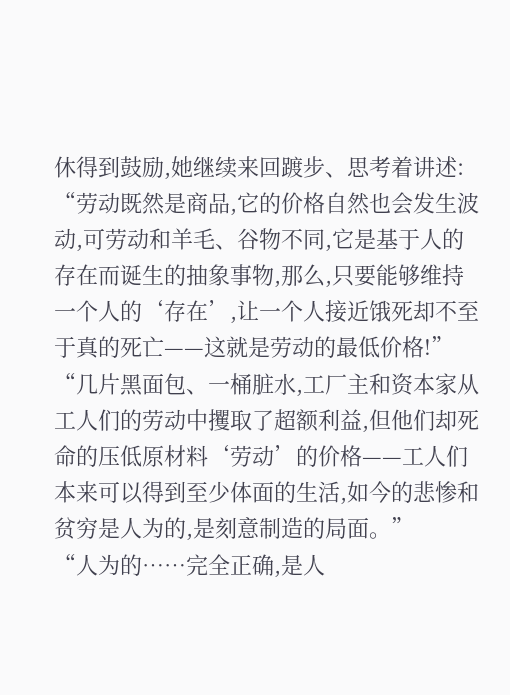休得到鼓励,她继续来回踱步、思考着讲述:
“劳动既然是商品,它的价格自然也会发生波动,可劳动和羊毛、谷物不同,它是基于人的存在而诞生的抽象事物,那么,只要能够维持一个人的‘存在’,让一个人接近饿死却不至于真的死亡——这就是劳动的最低价格!”
“几片黑面包、一桶脏水,工厂主和资本家从工人们的劳动中攫取了超额利益,但他们却死命的压低原材料‘劳动’的价格——工人们本来可以得到至少体面的生活,如今的悲惨和贫穷是人为的,是刻意制造的局面。”
“人为的……完全正确,是人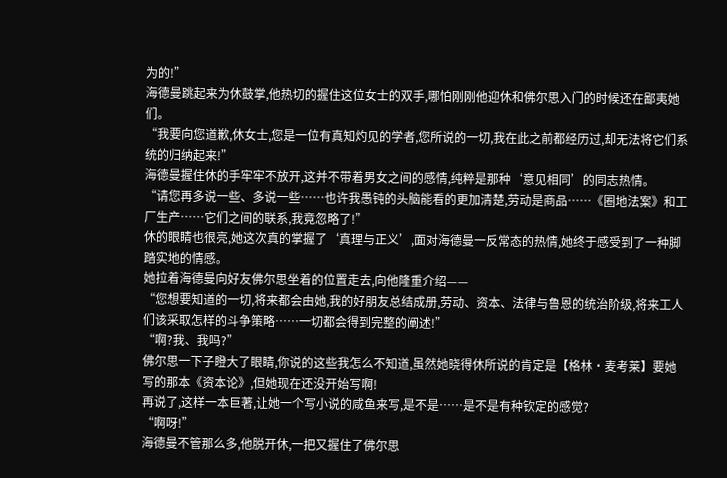为的!”
海德曼跳起来为休鼓掌,他热切的握住这位女士的双手,哪怕刚刚他迎休和佛尔思入门的时候还在鄙夷她们。
“我要向您道歉,休女士,您是一位有真知灼见的学者,您所说的一切,我在此之前都经历过,却无法将它们系统的归纳起来!”
海德曼握住休的手牢牢不放开,这并不带着男女之间的感情,纯粹是那种‘意见相同’的同志热情。
“请您再多说一些、多说一些……也许我愚钝的头脑能看的更加清楚,劳动是商品……《圈地法案》和工厂生产……它们之间的联系,我竟忽略了!”
休的眼睛也很亮,她这次真的掌握了‘真理与正义’,面对海德曼一反常态的热情,她终于感受到了一种脚踏实地的情感。
她拉着海德曼向好友佛尔思坐着的位置走去,向他隆重介绍——
“您想要知道的一切,将来都会由她,我的好朋友总结成册,劳动、资本、法律与鲁恩的统治阶级,将来工人们该采取怎样的斗争策略……一切都会得到完整的阐述!”
“啊?我、我吗?”
佛尔思一下子瞪大了眼睛,你说的这些我怎么不知道,虽然她晓得休所说的肯定是【格林·麦考莱】要她写的那本《资本论》,但她现在还没开始写啊!
再说了,这样一本巨著,让她一个写小说的咸鱼来写,是不是……是不是有种钦定的感觉?
“啊呀!”
海德曼不管那么多,他脱开休,一把又握住了佛尔思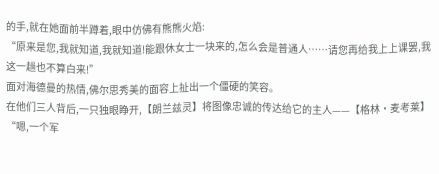的手,就在她面前半蹲着,眼中仿佛有熊熊火焰:
“原来是您,我就知道,我就知道!能跟休女士一块来的,怎么会是普通人……请您再给我上上课罢,我这一趟也不算白来!”
面对海德曼的热情,佛尔思秀美的面容上扯出一个僵硬的笑容。
在他们三人背后,一只独眼睁开,【朗兰兹灵】将图像忠诚的传达给它的主人——【格林·麦考莱】
“嗯,一个军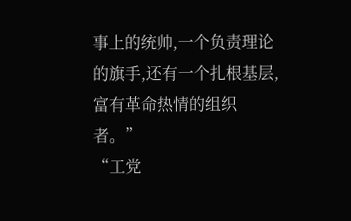事上的统帅,一个负责理论的旗手,还有一个扎根基层,富有革命热情的组织者。”
“工党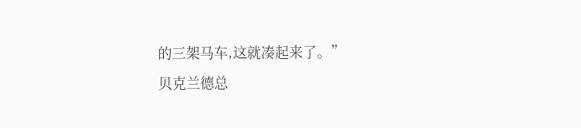的三架马车,这就凑起来了。”
贝克兰德总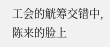工会的觥筹交错中,陈来的脸上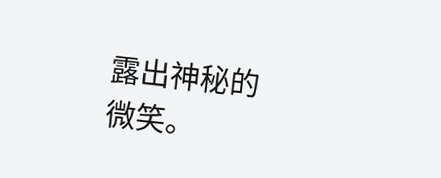露出神秘的微笑。